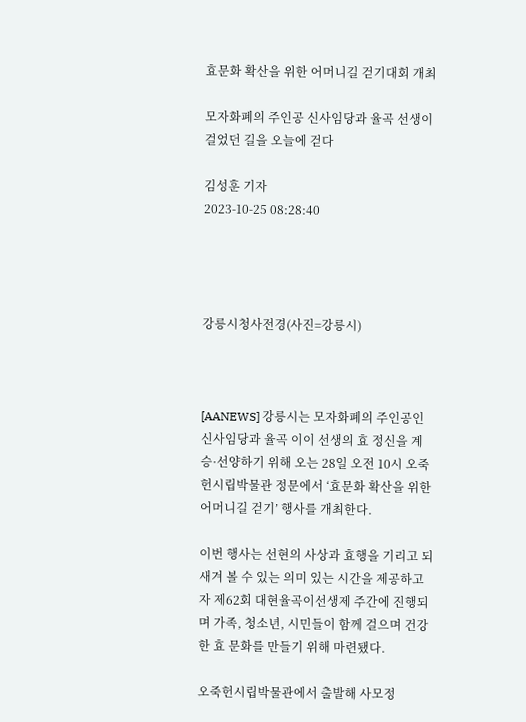효문화 확산을 위한 어머니길 걷기대회 개최

모자화폐의 주인공 신사임당과 율곡 선생이 걸었던 길을 오늘에 걷다

김성훈 기자
2023-10-25 08:28:40




강릉시청사전경(사진=강릉시)



[AANEWS] 강릉시는 모자화폐의 주인공인 신사임당과 율곡 이이 선생의 효 정신을 계승·선양하기 위해 오는 28일 오전 10시 오죽헌시립박물관 정문에서 ‘효문화 확산을 위한 어머니길 걷기’ 행사를 개최한다.

이번 행사는 선현의 사상과 효행을 기리고 되새겨 볼 수 있는 의미 있는 시간을 제공하고자 제62회 대현율곡이선생제 주간에 진행되며 가족, 청소년, 시민들이 함께 걸으며 건강한 효 문화를 만들기 위해 마련됐다.

오죽헌시립박물관에서 출발해 사모정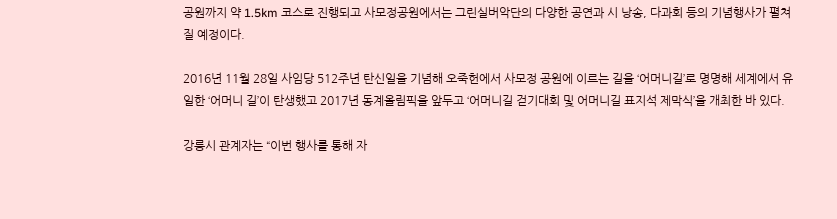공원까지 약 1.5km 코스로 진행되고 사모정공원에서는 그린실버악단의 다양한 공연과 시 낭송, 다과회 등의 기념행사가 펼쳐질 예정이다.

2016년 11월 28일 사임당 512주년 탄신일을 기념해 오죽헌에서 사모정 공원에 이르는 길을 ‘어머니길’로 명명해 세계에서 유일한 ‘어머니 길’이 탄생했고 2017년 동계올림픽을 앞두고 ‘어머니길 걷기대회 및 어머니길 표지석 제막식’을 개최한 바 있다.

강릉시 관계자는 “이번 행사를 통해 자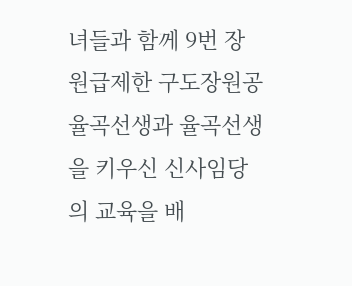녀들과 함께 9번 장원급제한 구도장원공 율곡선생과 율곡선생을 키우신 신사임당의 교육을 배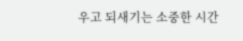우고 되새기는 소중한 시간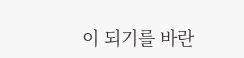이 되기를 바란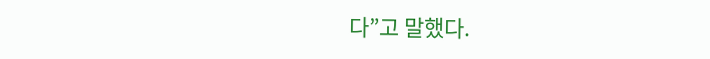다”고 말했다.